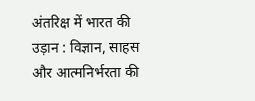अंतरिक्ष में भारत की उड़ान : विज्ञान, साहस और आत्मनिर्भरता की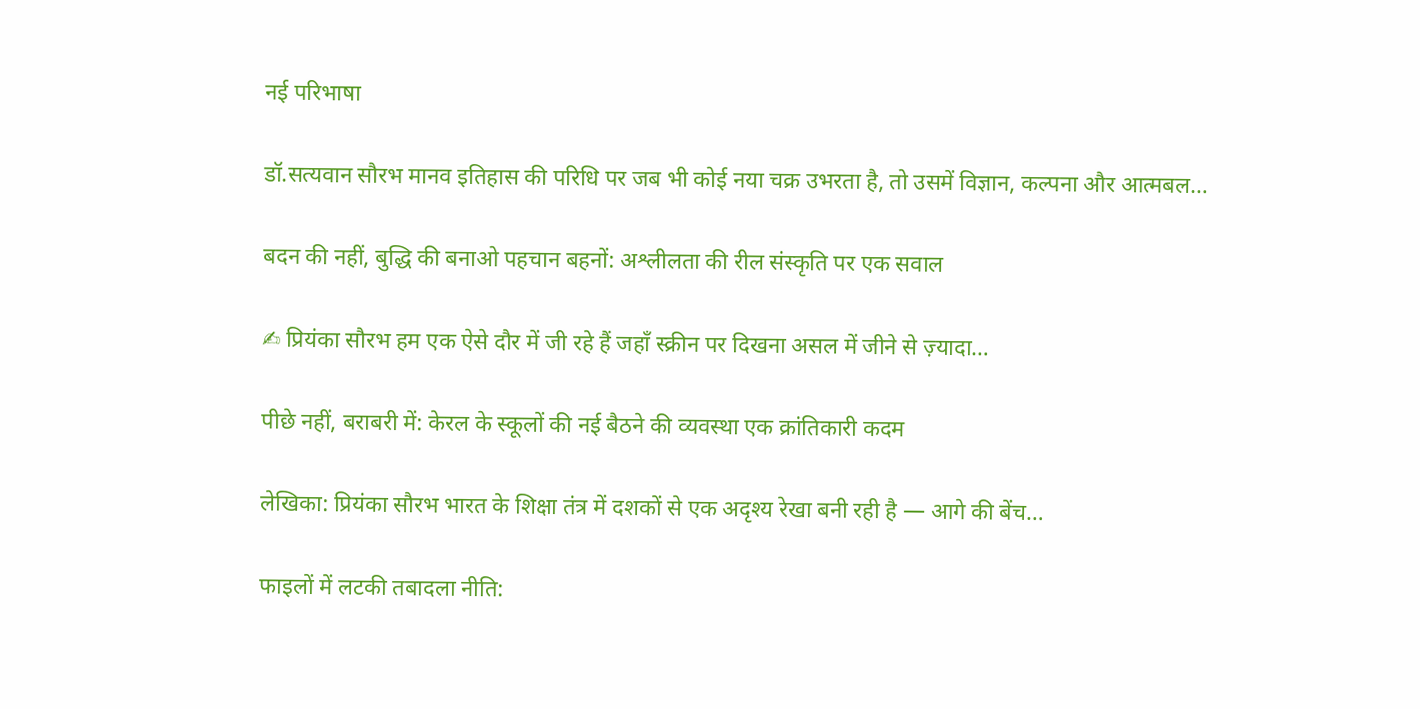नई परिभाषा

डॉ.सत्यवान सौरभ मानव इतिहास की परिधि पर जब भी कोई नया चक्र उभरता है, तो उसमें विज्ञान, कल्पना और आत्मबल…

बदन की नहीं, बुद्धि की बनाओ पहचान बहनों: अश्लीलता की रील संस्कृति पर एक सवाल

✍ प्रियंका सौरभ हम एक ऐसे दौर में जी रहे हैं जहाँ स्क्रीन पर दिखना असल में जीने से ज़्यादा…

पीछे नहीं, बराबरी में: केरल के स्कूलों की नई बैठने की व्यवस्था एक क्रांतिकारी कदम

लेखिका: प्रियंका सौरभ भारत के शिक्षा तंत्र में दशकों से एक अदृश्य रेखा बनी रही है — आगे की बेंच…

फाइलों में लटकी तबादला नीति: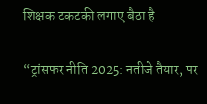शिक्षक टकटकी लगाए बैठा है

“ट्रांसफर नीति 2025: नतीजे तैयार, पर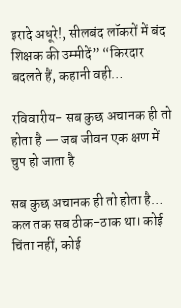इरादे अधूरे!, सीलबंद लॉकरों में बंद शिक्षक की उम्मीदें” “किरदार बदलते हैं, कहानी वही…

रविवारीय- सब कुछ अचानक ही तो होता है — जब जीवन एक क्षण में चुप हो जाता है

सब कुछ अचानक ही तो होता है… कल तक सब ठीक-ठाक था। कोई चिंता नहीं, कोई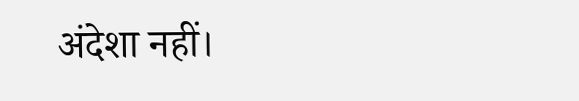अंदेशा नहीं।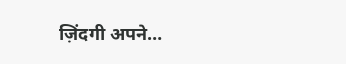ज़िंदगी अपने…